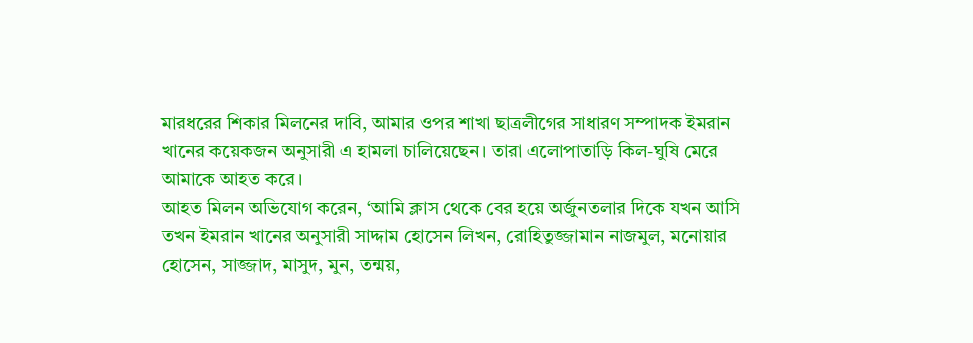মারধরের শিকার মিলনের দাবি, আমার ওপর শাখা ছাত্রলীগের সাধারণ সম্পাদক ইমরান খানের কয়েকজন অনুসারী এ হামলা চালিয়েছেন। তারা এলোপাতাড়ি কিল-ঘুষি মেরে আমাকে আহত করে।
আহত মিলন অভিযোগ করেন, ‘আমি ক্লাস থেকে বের হয়ে অর্জুনতলার দিকে যখন আসি তখন ইমরান খানের অনুসারী সাদ্দাম হোসেন লিখন, রোহিতুজ্জামান নাজমুল, মনোয়ার হোসেন, সাজ্জাদ, মাসুদ, মুন, তন্ময়,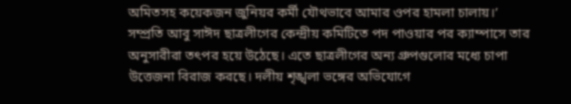অমিতসহ কয়েকজন জুনিয়র কর্মী যৌথভাবে আমার ওপর হামলা চালায়।’
সম্প্রতি আবু সাঈদ ছাত্রলীগের কেন্দ্রীয় কমিটিতে পদ পাওয়ার পর ক্যাম্পাসে তার অনুসারীরা তৎপর হয়ে উঠেছে। এতে ছাত্রলীগের অন্য গ্রুপগুলোর মধ্যে চাপা উত্তেজনা বিরাজ করছে। দলীয় শৃঙ্খলা ভঙ্গের অভিযোগে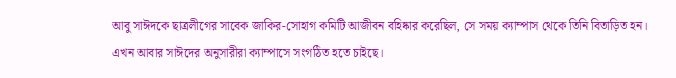আবু সাঈদকে ছাত্রলীগের সাবেক জাকির-সোহাগ কমিটি আজীবন বহিষ্কার করেছিল, সে সময় ক্যাম্পাস থেকে তিনি বিতাড়িত হন। এখন আবার সাঈদের অনুসারীরা ক্যাম্পাসে সংগঠিত হতে চাইছে।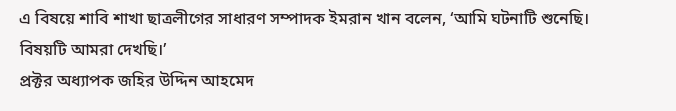এ বিষয়ে শাবি শাখা ছাত্রলীগের সাধারণ সম্পাদক ইমরান খান বলেন, ‘আমি ঘটনাটি শুনেছি। বিষয়টি আমরা দেখছি।’
প্রক্টর অধ্যাপক জহির উদ্দিন আহমেদ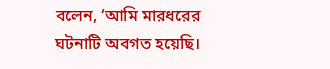বলেন, ‘আমি মারধরের ঘটনাটি অবগত হয়েছি।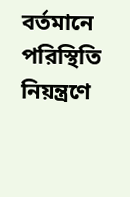বর্তমানে পরিস্থিতি নিয়ন্ত্রণে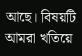আছে। বিষয়টি আমরা খতিয়ে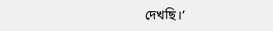দেখছি।’